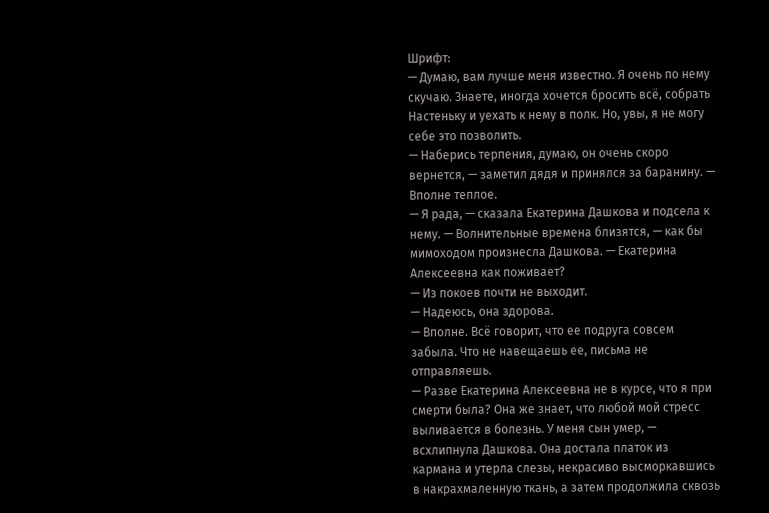Шрифт:
— Думаю, вам лучше меня известно. Я очень по нему скучаю. Знаете, иногда хочется бросить всё, собрать Настеньку и уехать к нему в полк. Но, увы, я не могу себе это позволить.
— Наберись терпения, думаю, он очень скоро вернется, — заметил дядя и принялся за баранину. — Вполне теплое.
— Я рада, — сказала Екатерина Дашкова и подсела к нему. — Волнительные времена близятся, — как бы мимоходом произнесла Дашкова. — Екатерина Алексеевна как поживает?
— Из покоев почти не выходит.
— Надеюсь, она здорова.
— Вполне. Всё говорит, что ее подруга совсем забыла. Что не навещаешь ее, письма не отправляешь.
— Разве Екатерина Алексеевна не в курсе, что я при смерти была? Она же знает, что любой мой стресс выливается в болезнь. У меня сын умер, — всхлипнула Дашкова. Она достала платок из кармана и утерла слезы, некрасиво высморкавшись в накрахмаленную ткань, а затем продолжила сквозь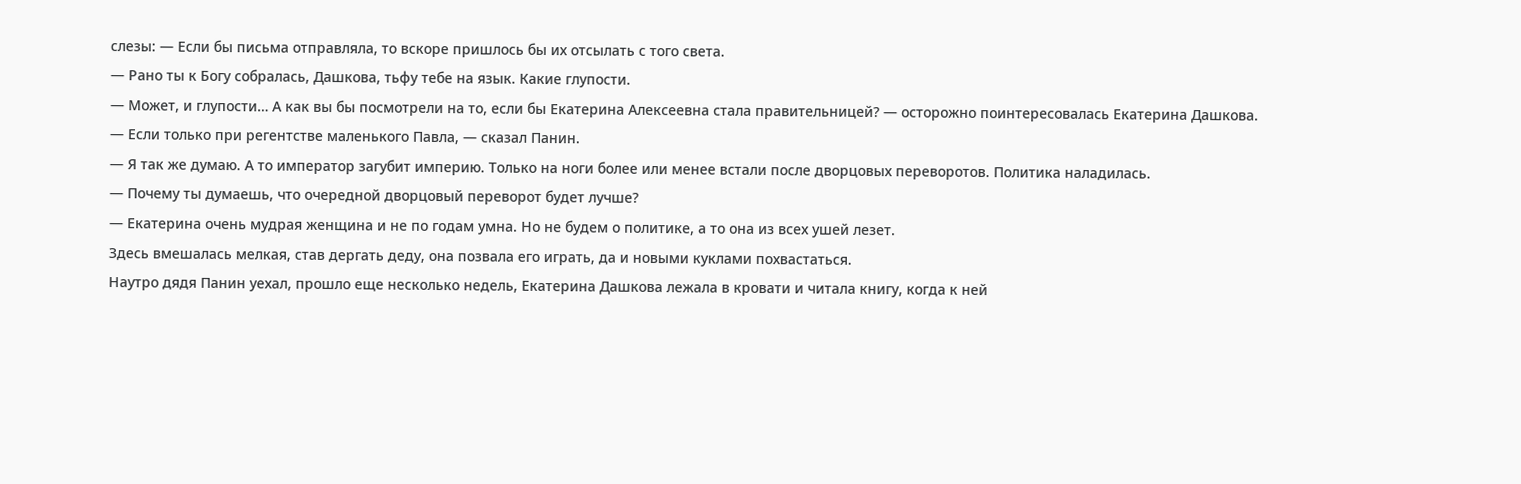слезы: — Если бы письма отправляла, то вскоре пришлось бы их отсылать с того света.
— Рано ты к Богу собралась, Дашкова, тьфу тебе на язык. Какие глупости.
— Может, и глупости… А как вы бы посмотрели на то, если бы Екатерина Алексеевна стала правительницей? — осторожно поинтересовалась Екатерина Дашкова.
— Если только при регентстве маленького Павла, — сказал Панин.
— Я так же думаю. А то император загубит империю. Только на ноги более или менее встали после дворцовых переворотов. Политика наладилась.
— Почему ты думаешь, что очередной дворцовый переворот будет лучше?
— Екатерина очень мудрая женщина и не по годам умна. Но не будем о политике, а то она из всех ушей лезет.
Здесь вмешалась мелкая, став дергать деду, она позвала его играть, да и новыми куклами похвастаться.
Наутро дядя Панин уехал, прошло еще несколько недель, Екатерина Дашкова лежала в кровати и читала книгу, когда к ней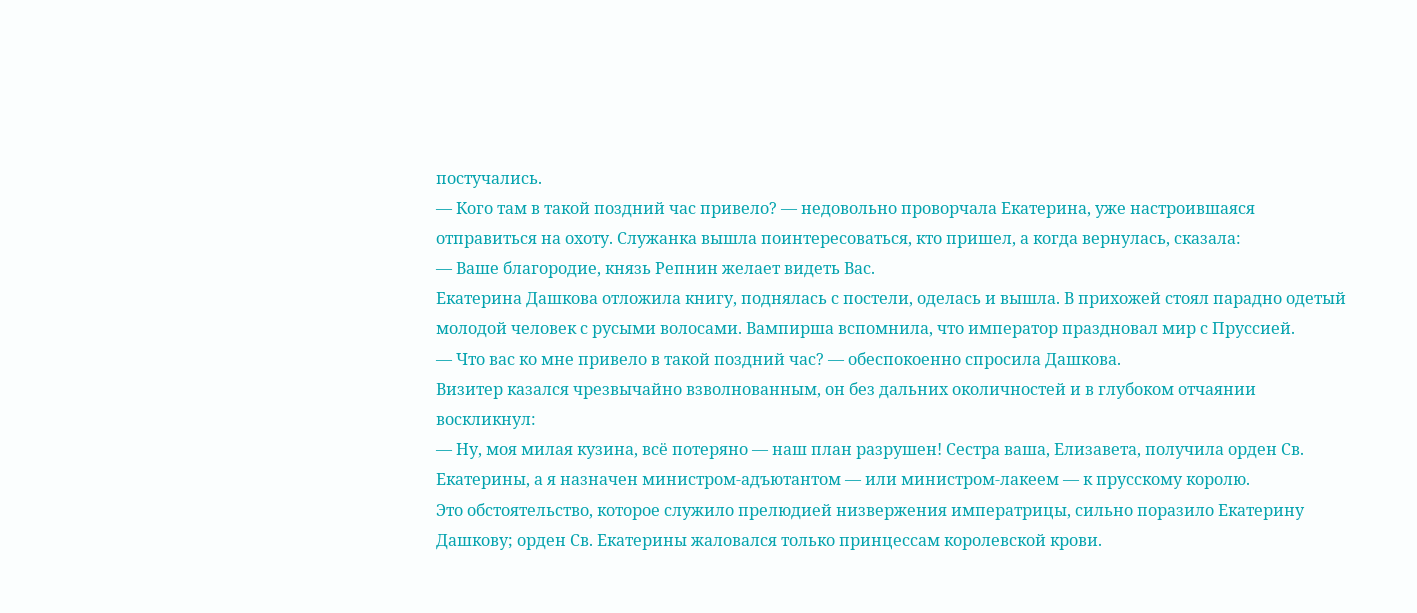постучались.
— Кого там в такой поздний час привело? — недовольно проворчала Екатерина, уже настроившаяся отправиться на охоту. Служанка вышла поинтересоваться, кто пришел, а когда вернулась, сказала:
— Ваше благородие, князь Репнин желает видеть Вас.
Екатерина Дашкова отложила книгу, поднялась с постели, оделась и вышла. В прихожей стоял парадно одетый молодой человек с русыми волосами. Вампирша вспомнила, что император праздновал мир с Пруссией.
— Что вас ко мне привело в такой поздний час? — обеспокоенно спросила Дашкова.
Визитер казался чрезвычайно взволнованным, он без дальних околичностей и в глубоком отчаянии воскликнул:
— Ну, моя милая кузина, всё потеряно — наш план разрушен! Сестра ваша, Елизавета, получила орден Св. Екатерины, а я назначен министром-адъютантом — или министром-лакеем — к прусскому королю.
Это обстоятельство, которое служило прелюдией низвержения императрицы, сильно поразило Екатерину Дашкову; орден Св. Екатерины жаловался только принцессам королевской крови.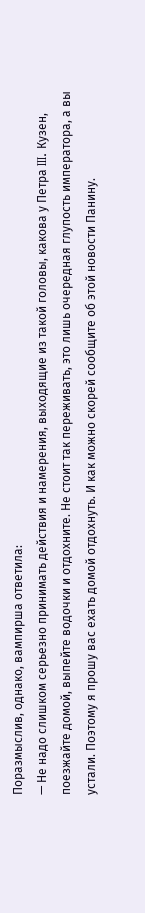Поразмыслив, однако, вампирша ответила:
— Не надо слишком серьезно принимать действия и намерения, выходящие из такой головы, какова у Петра III. Кузен, поезжайте домой, выпейте водочки и отдохните. Не стоит так переживать, это лишь очередная глупость императора, а вы устали. Поэтому я прошу вас ехать домой отдохнуть. И как можно скорей сообщите об этой новости Панину.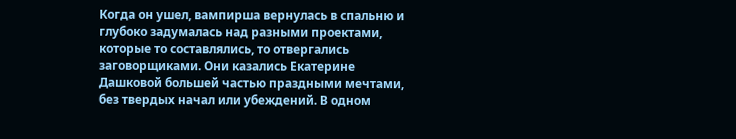Когда он ушел, вампирша вернулась в спальню и глубоко задумалась над разными проектами, которые то составлялись, то отвергались заговорщиками. Они казались Екатерине Дашковой большей частью праздными мечтами, без твердых начал или убеждений. В одном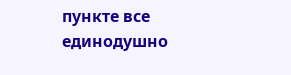пункте все единодушно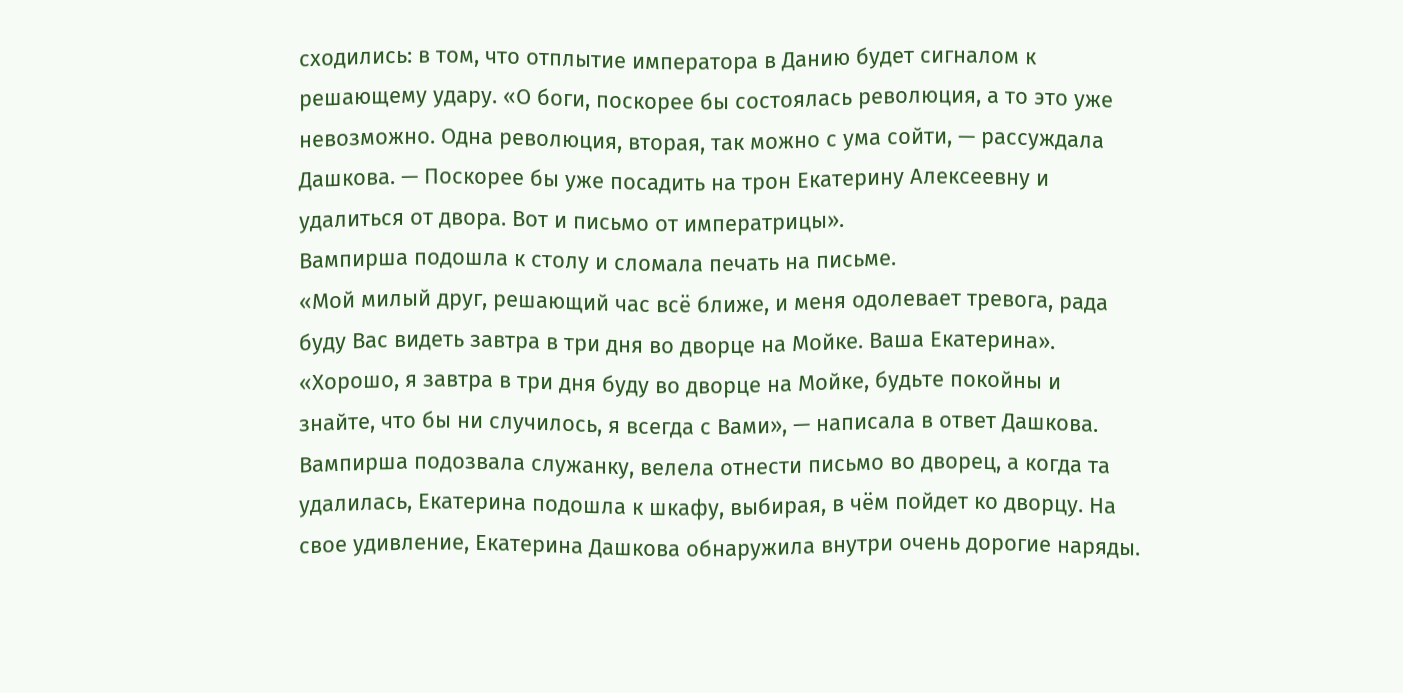сходились: в том, что отплытие императора в Данию будет сигналом к решающему удару. «О боги, поскорее бы состоялась революция, а то это уже невозможно. Одна революция, вторая, так можно с ума сойти, — рассуждала Дашкова. — Поскорее бы уже посадить на трон Екатерину Алексеевну и удалиться от двора. Вот и письмо от императрицы».
Вампирша подошла к столу и сломала печать на письме.
«Мой милый друг, решающий час всё ближе, и меня одолевает тревога, рада буду Вас видеть завтра в три дня во дворце на Мойке. Ваша Екатерина».
«Хорошо, я завтра в три дня буду во дворце на Мойке, будьте покойны и знайте, что бы ни случилось, я всегда с Вами», — написала в ответ Дашкова. Вампирша подозвала служанку, велела отнести письмо во дворец, а когда та удалилась, Екатерина подошла к шкафу, выбирая, в чём пойдет ко дворцу. На свое удивление, Екатерина Дашкова обнаружила внутри очень дорогие наряды.